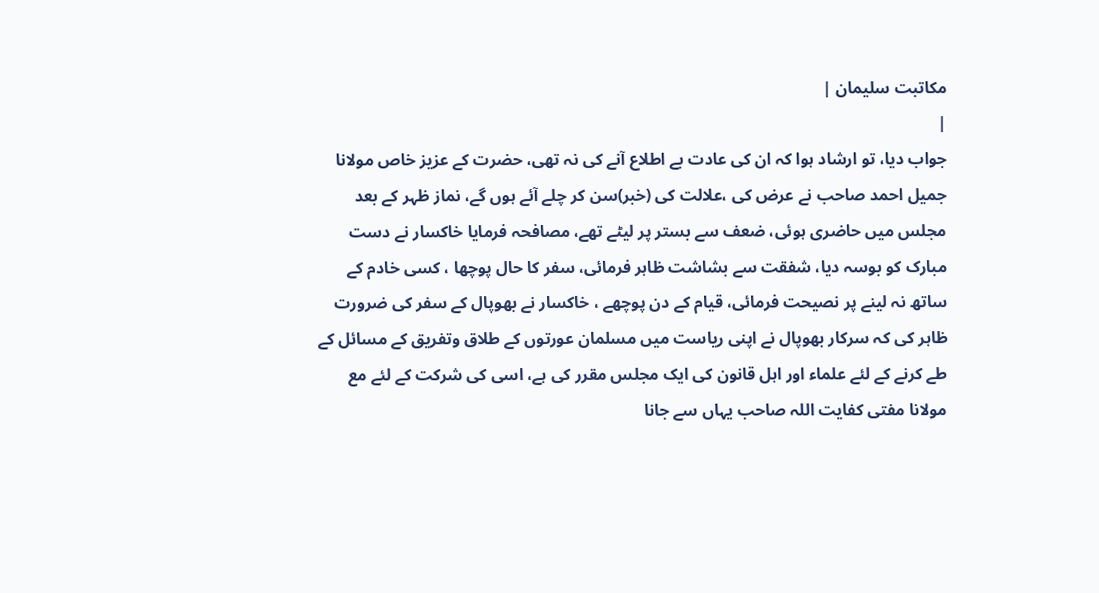مکاتبت سلیمان |
|
جواب دیا، تو ارشاد ہوا کہ ان کی عادت بے اطلاع آنے کی نہ تھی، حضرت کے عزیز خاص مولانا جمیل احمد صاحب نے عرض کی ،علالت کی (خبر)سن کر چلے آئے ہوں گے، نماز ظہر کے بعد مجلس میں حاضری ہوئی، ضعف سے بستر پر لیٹے تھے، مصافحہ فرمایا خاکسار نے دست مبارک کو بوسہ دیا، شفقت سے بشاشت ظاہر فرمائی، سفر کا حال پوچھا ، کسی خادم کے ساتھ نہ لینے پر نصیحت فرمائی، قیام کے دن پوچھے ، خاکسار نے بھوپال کے سفر کی ضرورت ظاہر کی کہ سرکار بھوپال نے اپنی ریاست میں مسلمان عورتوں کے طلاق وتفریق کے مسائل کے طے کرنے کے لئے علماء اور اہل قانون کی ایک مجلس مقرر کی ہے، اسی کی شرکت کے لئے مع مولانا مفتی کفایت اللہ صاحب یہاں سے جانا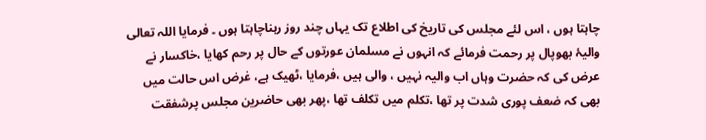چاہتا ہوں ، اس لئے مجلس کی تاریخ کی اطلاع تک یہاں چند روز رہناچاہتا ہوں ۔ فرمایا اللہ تعالی والیۂ بھوپال پر رحمت فرمائے کہ انہوں نے مسلمان عورتوں کے حال پر رحم کھایا ،خاکسار نے عرض کی کہ حضرت وہاں اب والیہ نہیں ، والی ہیں ،فرمایا ،ٹھیک ہے، غرض اس حالت میں بھی کہ ضعف پوری شدت پر تھا ،تکلم میں تکلف تھا ،پھر بھی حاضرین مجلس پرشفقت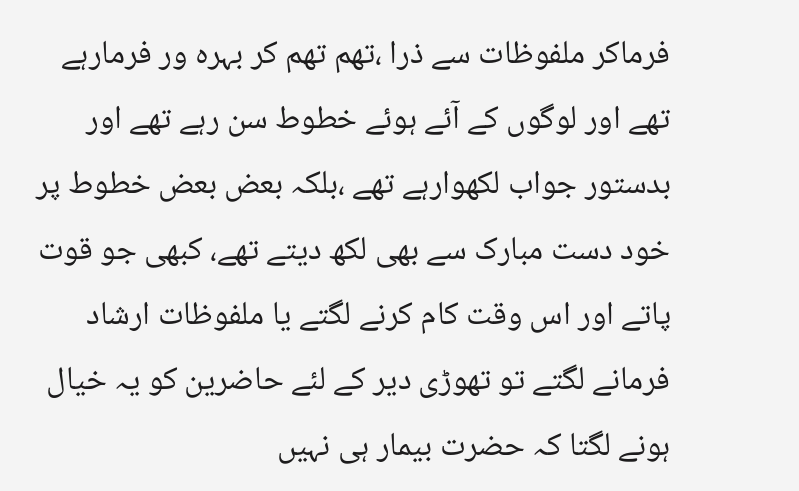فرماکر ملفوظات سے ذرا ،تھم تھم کر بہرہ ور فرمارہے تھے اور لوگوں کے آئے ہوئے خطوط سن رہے تھے اور بدستور جواب لکھوارہے تھے ،بلکہ بعض بعض خطوط پر خود دست مبارک سے بھی لکھ دیتے تھے، کبھی جو قوت پاتے اور اس وقت کام کرنے لگتے یا ملفوظات ارشاد فرمانے لگتے تو تھوڑی دیر کے لئے حاضرین کو یہ خیال ہونے لگتا کہ حضرت بیمار ہی نہیں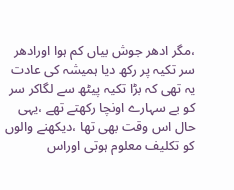،مگر ادھر جوش بیاں کم ہوا اورادھر سر تکیہ پر رکھ دیا ہمیشہ کی عادت یہ تھی کہ بڑا تکیہ پیٹھ سے لگاکر سر کو بے سہارے اونچا رکھتے تھے ،یہی حال اس وقت بھی تھا ،دیکھنے والوں کو تکلیف معلوم ہوتی اوراس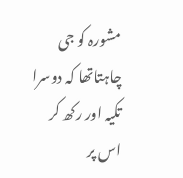مشورہ کو جی چاہتاتھا کہ دوسرا تکیہ اور رکھ کر اس پر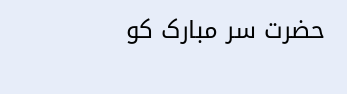حضرت سر مبارک کو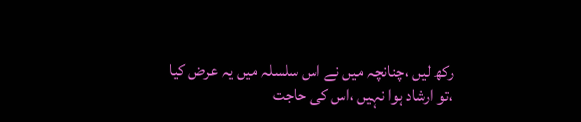رکھ لیں ،چنانچہ میں نے اس سلسلہ میں یہ عرض کیا ،تو ارشاد ہوا نہیں ،اس کی حاجت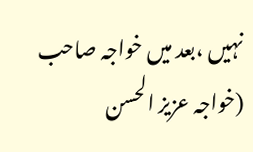نہیں ،بعد میں خواجہ صاحب (خواجہ عزیز الحسن